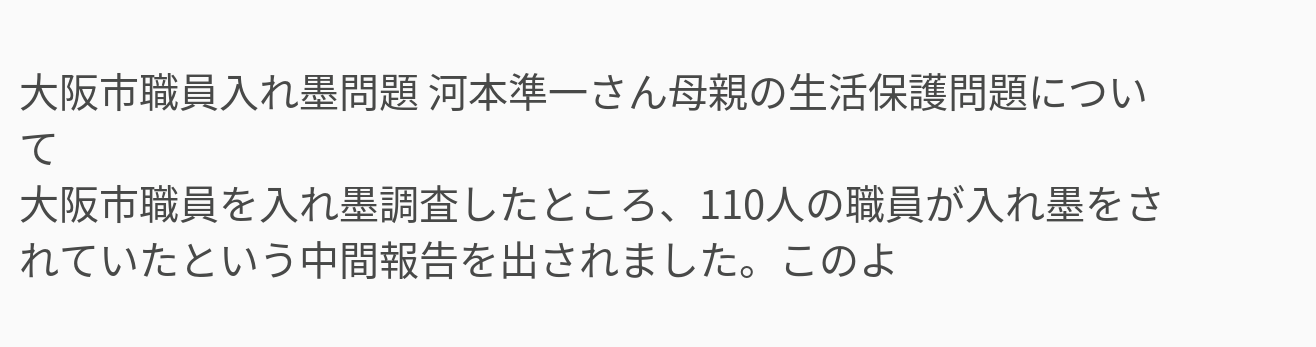大阪市職員入れ墨問題 河本準一さん母親の生活保護問題について
大阪市職員を入れ墨調査したところ、110人の職員が入れ墨をされていたという中間報告を出されました。このよ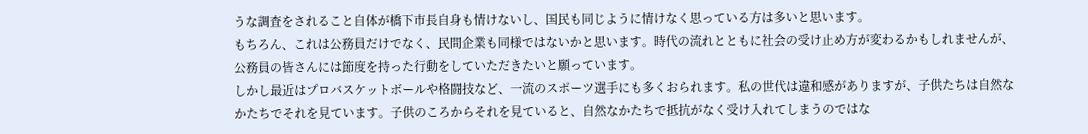うな調査をされること自体が橋下市長自身も情けないし、国民も同じように情けなく思っている方は多いと思います。
もちろん、これは公務員だけでなく、民間企業も同様ではないかと思います。時代の流れとともに社会の受け止め方が変わるかもしれませんが、公務員の皆さんには節度を持った行動をしていただきたいと願っています。
しかし最近はプロバスケットボールや格闘技など、一流のスポーツ選手にも多くおられます。私の世代は違和感がありますが、子供たちは自然なかたちでそれを見ています。子供のころからそれを見ていると、自然なかたちで抵抗がなく受け入れてしまうのではな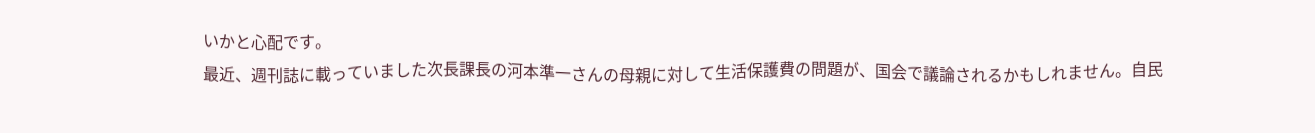いかと心配です。
最近、週刊誌に載っていました次長課長の河本準一さんの母親に対して生活保護費の問題が、国会で議論されるかもしれません。自民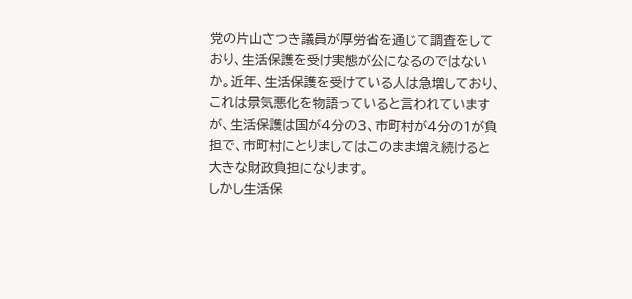党の片山さつき議員が厚労省を通じて調査をしており、生活保護を受け実態が公になるのではないか。近年、生活保護を受けている人は急増しており、これは景気悪化を物語っていると言われていますが、生活保護は国が4分の3、市町村が4分の1が負担で、市町村にとりましてはこのまま増え続けると大きな財政負担になります。
しかし生活保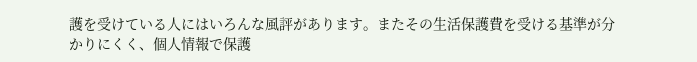護を受けている人にはいろんな風評があります。またその生活保護費を受ける基準が分かりにくく、個人情報で保護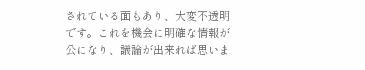されている面もあり、大変不透明です。これを機会に明確な情報が公になり、議論が出来れば思いま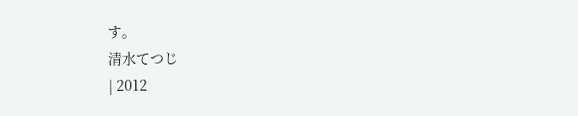す。
清水てつじ
| 2012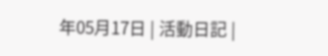年05月17日 | 活動日記 |